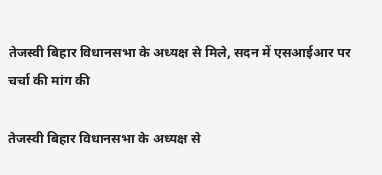तेजस्वी बिहार विधानसभा के अध्यक्ष से मिले, सदन में एसआईआर पर चर्चा की मांग की

तेजस्वी बिहार विधानसभा के अध्यक्ष से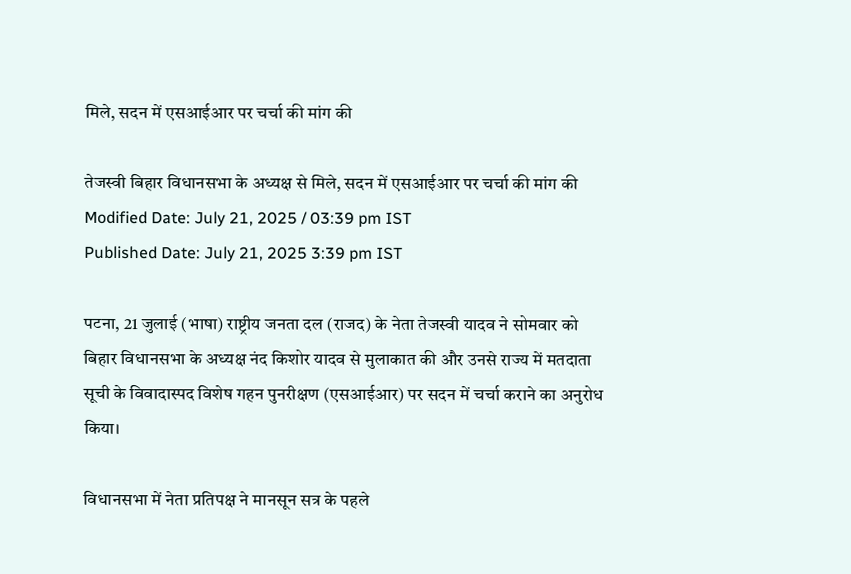मिले, सदन में एसआईआर पर चर्चा की मांग की

तेजस्वी बिहार विधानसभा के अध्यक्ष से मिले, सदन में एसआईआर पर चर्चा की मांग की
Modified Date: July 21, 2025 / 03:39 pm IST
Published Date: July 21, 2025 3:39 pm IST

पटना, 21 जुलाई (भाषा) राष्ट्रीय जनता दल (राजद) के नेता तेजस्वी यादव ने सोमवार को बिहार विधानसभा के अध्यक्ष नंद किशोर यादव से मुलाकात की और उनसे राज्य में मतदाता सूची के विवादास्पद विशेष गहन पुनरीक्षण (एसआईआर) पर सदन में चर्चा कराने का अनुरोध किया।

विधानसभा में नेता प्रतिपक्ष ने मानसून सत्र के पहले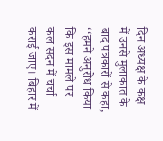दिन अध्यक्ष के कक्ष में उनसे मुलाकात के बाद पत्रकारों से कहा, ‘‘हमने अनुरोध किया कि इस मामले पर कल सदन में चर्चा कराई जाए। बिहार में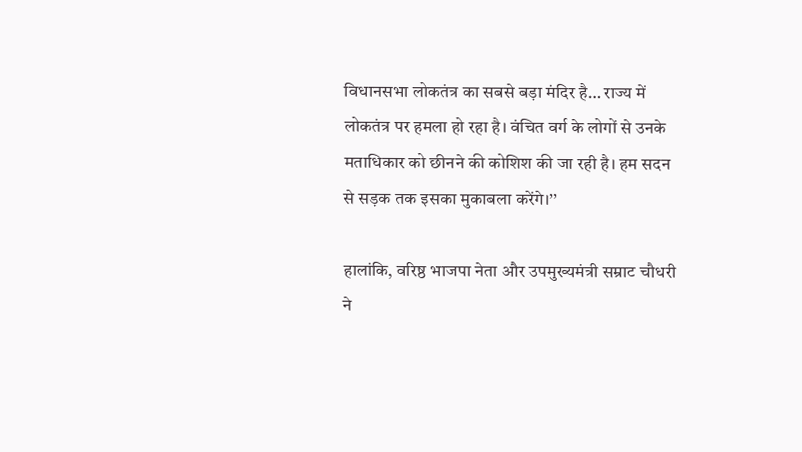विधानसभा लोकतंत्र का सबसे बड़ा मंदिर है… राज्य में लोकतंत्र पर हमला हो रहा है। वंचित वर्ग के लोगों से उनके मताधिकार को छीनने की कोशिश की जा रही है। हम सदन से सड़क तक इसका मुकाबला करेंगे।’’

हालांकि, वरिष्ठ भाजपा नेता और उपमुख्यमंत्री सम्राट चौधरी ने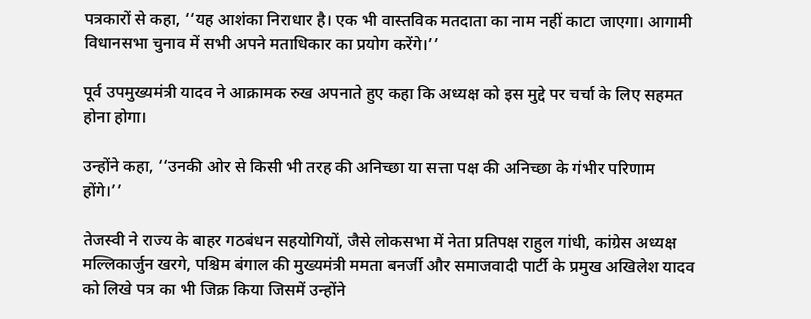पत्रकारों से कहा, ‘‘यह आशंका निराधार है। एक भी वास्तविक मतदाता का नाम नहीं काटा जाएगा। आगामी विधानसभा चुनाव में सभी अपने मताधिकार का प्रयोग करेंगे।’’

पूर्व उपमुख्यमंत्री यादव ने आक्रामक रुख अपनाते हुए कहा कि अध्यक्ष को इस मुद्दे पर चर्चा के लिए सहमत होना होगा।

उन्होंने कहा, ‘‘उनकी ओर से किसी भी तरह की अनिच्छा या सत्ता पक्ष की अनिच्छा के गंभीर परिणाम होंगे।’’

तेजस्वी ने राज्य के बाहर गठबंधन सहयोगियों, जैसे लोकसभा में नेता प्रतिपक्ष राहुल गांधी, कांग्रेस अध्यक्ष मल्लिकार्जुन खरगे, पश्चिम बंगाल की मुख्यमंत्री ममता बनर्जी और समाजवादी पार्टी के प्रमुख अखिलेश यादव को लिखे पत्र का भी जिक्र किया जिसमें उन्होंने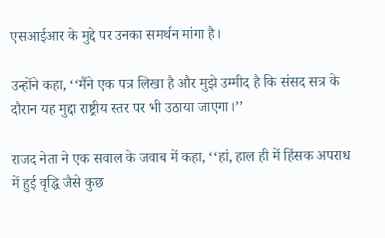एसआईआर के मुद्दे पर उनका समर्थन मांगा है।

उन्होंने कहा, ‘‘मैंने एक पत्र लिखा है और मुझे उम्मीद है कि संसद सत्र के दौरान यह मुद्दा राष्ट्रीय स्तर पर भी उठाया जाएगा।’’

राजद नेता ने एक सवाल के जवाब में कहा, ‘‘हां, हाल ही में हिंसक अपराध में हुई वृद्धि जैसे कुछ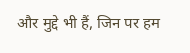और मुद्दे भी हैं, जिन पर हम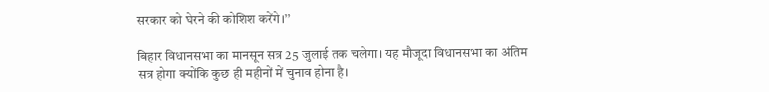सरकार को घेरने की कोशिश करेंगे।’’

बिहार विधानसभा का मानसून सत्र 25 जुलाई तक चलेगा। यह मौजूदा विधानसभा का अंतिम सत्र होगा क्योंकि कुछ ही महीनों में चुनाव होना है।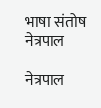भाषा संतोष नेत्रपाल

नेत्रपाल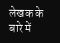लेखक के बारे में